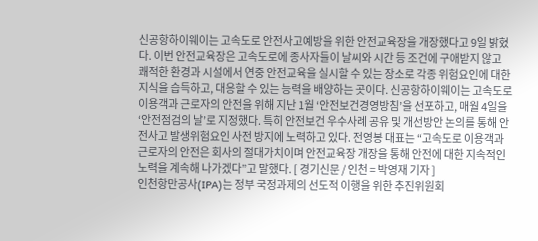신공항하이웨이는 고속도로 안전사고예방을 위한 안전교육장을 개장했다고 9일 밝혔다. 이번 안전교육장은 고속도로에 종사자들이 날씨와 시간 등 조건에 구애받지 않고 쾌적한 환경과 시설에서 연중 안전교육을 실시할 수 있는 장소로 각종 위험요인에 대한 지식을 습득하고, 대응할 수 있는 능력을 배양하는 곳이다. 신공항하이웨이는 고속도로 이용객과 근로자의 안전을 위해 지난 1월 ‘안전보건경영방침’을 선포하고, 매월 4일을 ‘안전점검의 날’로 지정했다. 특히 안전보건 우수사례 공유 및 개선방안 논의를 통해 안전사고 발생위험요인 사전 방지에 노력하고 있다. 전영봉 대표는 “고속도로 이용객과 근로자의 안전은 회사의 절대가치이며 안전교육장 개장을 통해 안전에 대한 지속적인 노력을 계속해 나가겠다”고 말했다. [ 경기신문 / 인천 = 박영재 기자 ]
인천항만공사(IPA)는 정부 국정과제의 선도적 이행을 위한 추진위원회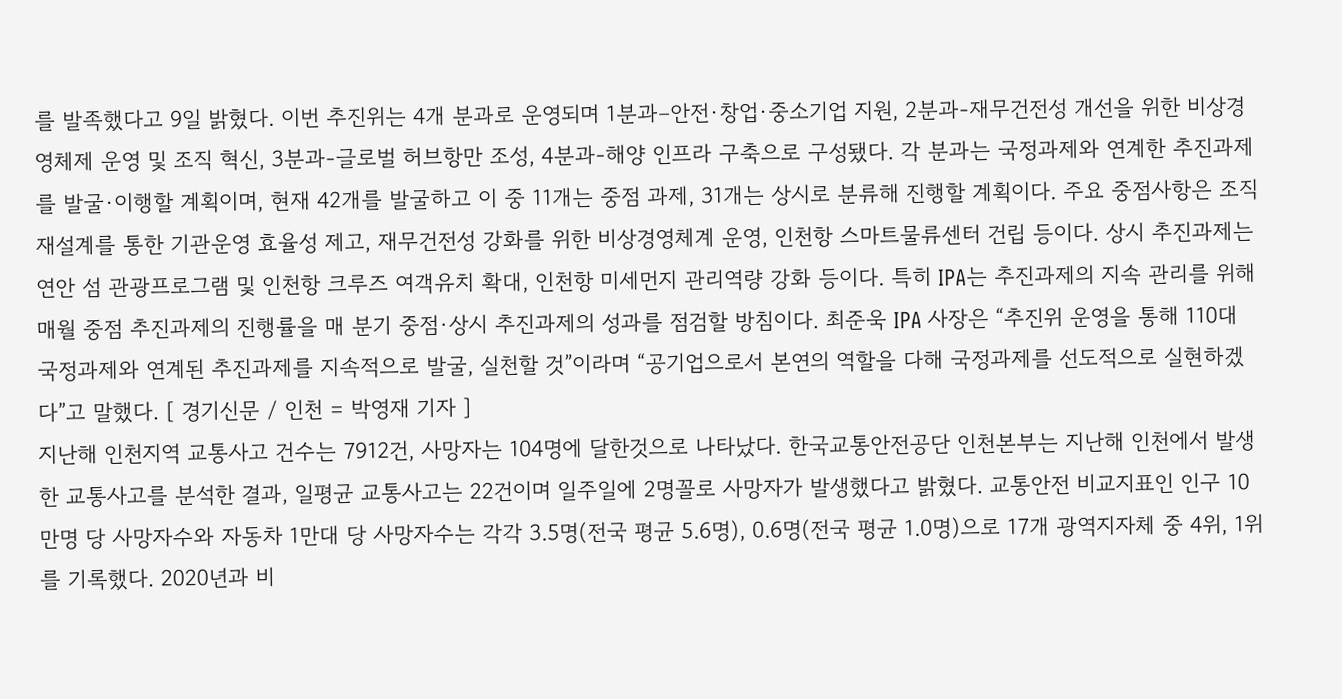를 발족했다고 9일 밝혔다. 이번 추진위는 4개 분과로 운영되며 1분과–안전·창업·중소기업 지원, 2분과-재무건전성 개선을 위한 비상경영체제 운영 및 조직 혁신, 3분과-글로벌 허브항만 조성, 4분과-해양 인프라 구축으로 구성됐다. 각 분과는 국정과제와 연계한 추진과제를 발굴·이행할 계획이며, 현재 42개를 발굴하고 이 중 11개는 중점 과제, 31개는 상시로 분류해 진행할 계획이다. 주요 중점사항은 조직 재설계를 통한 기관운영 효율성 제고, 재무건전성 강화를 위한 비상경영체계 운영, 인천항 스마트물류센터 건립 등이다. 상시 추진과제는 연안 섬 관광프로그램 및 인천항 크루즈 여객유치 확대, 인천항 미세먼지 관리역량 강화 등이다. 특히 IPA는 추진과제의 지속 관리를 위해 매월 중점 추진과제의 진행률을 매 분기 중점·상시 추진과제의 성과를 점검할 방침이다. 최준욱 IPA 사장은 “추진위 운영을 통해 110대 국정과제와 연계된 추진과제를 지속적으로 발굴, 실천할 것”이라며 “공기업으로서 본연의 역할을 다해 국정과제를 선도적으로 실현하겠다”고 말했다. [ 경기신문 / 인천 = 박영재 기자 ]
지난해 인천지역 교통사고 건수는 7912건, 사망자는 104명에 달한것으로 나타났다. 한국교통안전공단 인천본부는 지난해 인천에서 발생한 교통사고를 분석한 결과, 일평균 교통사고는 22건이며 일주일에 2명꼴로 사망자가 발생했다고 밝혔다. 교통안전 비교지표인 인구 10만명 당 사망자수와 자동차 1만대 당 사망자수는 각각 3.5명(전국 평균 5.6명), 0.6명(전국 평균 1.0명)으로 17개 광역지자체 중 4위, 1위를 기록했다. 2020년과 비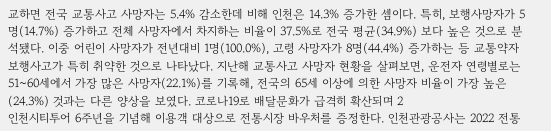교하면 전국 교통사고 사망자는 5.4% 감소한데 비해 인천은 14.3% 증가한 셈이다. 특히, 보행사망자가 5명(14.7%) 증가하고 전체 사망자에서 차지하는 비율이 37.5%로 전국 평균(34.9%) 보다 높은 것으로 분석됐다. 이중 어린이 사망자가 전년대비 1명(100.0%), 고령 사망자가 8명(44.4%) 증가하는 등 교통약자 보행사고가 특히 취약한 것으로 나타났다. 지난해 교통사고 사망자 현황을 살펴보면, 운전자 연령별로는 51~60세에서 가장 많은 사망자(22.1%)를 기록해, 전국의 65세 이상에 의한 사망자 비율이 가장 높은(24.3%) 것과는 다른 양상을 보였다. 코로나19로 배달문화가 급격히 확산되며 2
인천시티투어 6주년을 기념해 이용객 대상으로 전통시장 바우처를 증정한다. 인천관광공사는 2022 전통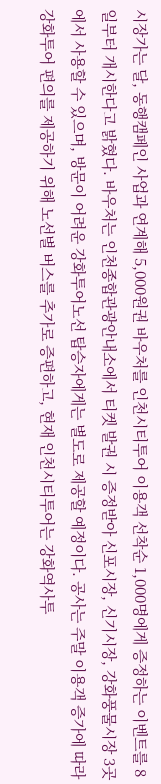시장가는 달, 동행캠페인 사업과 연계해 5,000원권 바우처를 인천시티투어 이용객 선착순 1,000명에게 증정하는 이벤트를 8일부터 개시한다고 밝혔다. 바우처는 인천종합관광안내소에서 티켓 발권 시 증정받아 신포시장, 신기시장, 강화풍물시장 3곳에서 사용할 수 있으며, 방문이 어려운 강화투어노선 탑승자에게는 별도로 제공할 예정이다. 공사는 주말 이용객 증가에 따라 강화투어 편의를 제공하기 위해 노선별 버스를 추가로 증편하고, 현재 인천시티투어는 강화역사투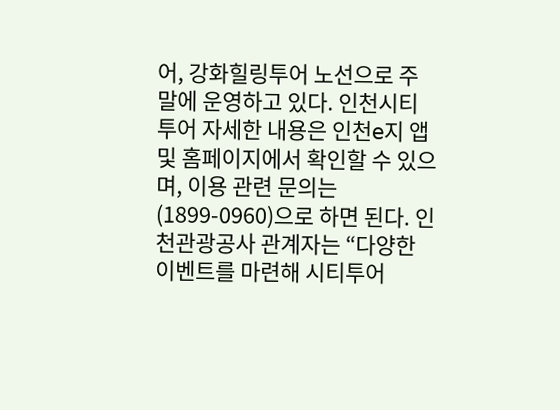어, 강화힐링투어 노선으로 주말에 운영하고 있다. 인천시티투어 자세한 내용은 인천e지 앱 및 홈페이지에서 확인할 수 있으며, 이용 관련 문의는(1899-0960)으로 하면 된다. 인천관광공사 관계자는 “다양한 이벤트를 마련해 시티투어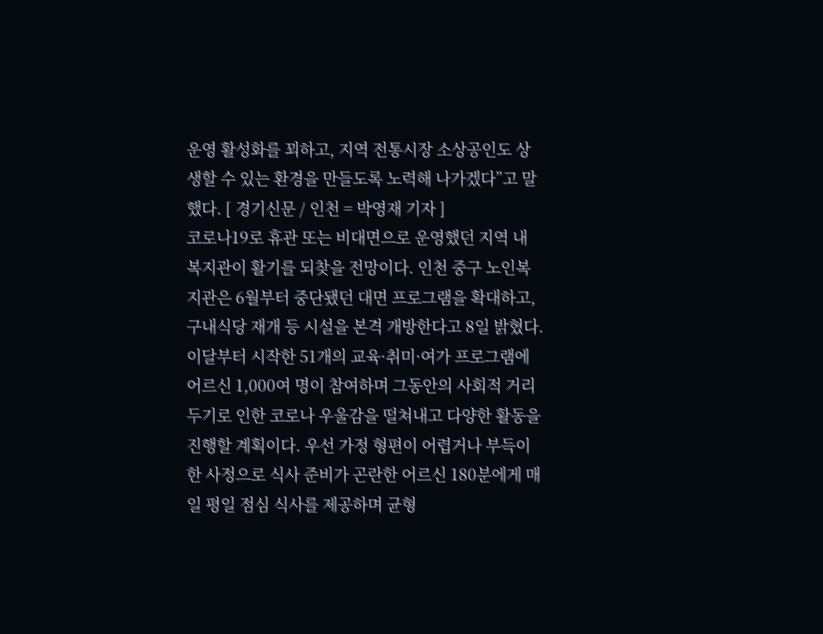운영 활성화를 꾀하고, 지역 전통시장 소상공인도 상생할 수 있는 환경을 만들도록 노력해 나가겠다”고 말했다. [ 경기신문 / 인천 = 박영재 기자 ]
코로나19로 휴관 또는 비대면으로 운영했던 지역 내 복지관이 활기를 되찾을 전망이다. 인천 중구 노인복지관은 6월부터 중단됐던 대면 프로그램을 확대하고, 구내식당 재개 등 시설을 본격 개방한다고 8일 밝혔다. 이달부터 시작한 51개의 교육·취미·여가 프로그램에 어르신 1,000여 명이 참여하며 그동안의 사회적 거리두기로 인한 코로나 우울감을 떨쳐내고 다양한 활동을 진행할 계획이다. 우선 가정 형편이 어렵거나 부득이한 사정으로 식사 준비가 곤란한 어르신 180분에게 매일 평일 점심 식사를 제공하며 균형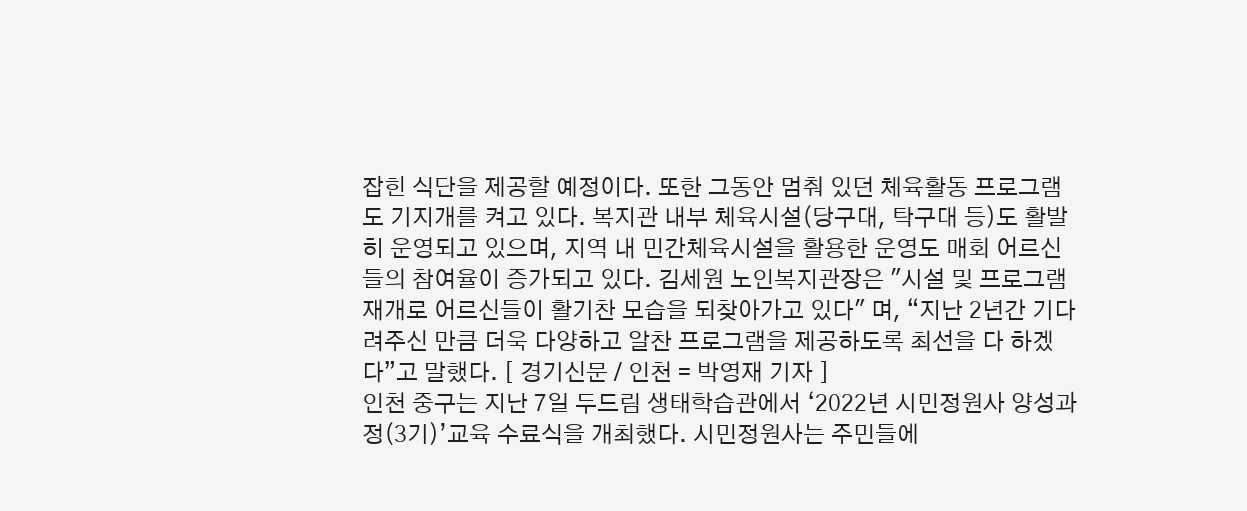잡힌 식단을 제공할 예정이다. 또한 그동안 멈춰 있던 체육활동 프로그램도 기지개를 켜고 있다. 복지관 내부 체육시설(당구대, 탁구대 등)도 활발히 운영되고 있으며, 지역 내 민간체육시설을 활용한 운영도 매회 어르신들의 참여율이 증가되고 있다. 김세원 노인복지관장은 "시설 및 프로그램 재개로 어르신들이 활기찬 모습을 되찾아가고 있다" 며, “지난 2년간 기다려주신 만큼 더욱 다양하고 알찬 프로그램을 제공하도록 최선을 다 하겠다”고 말했다. [ 경기신문 / 인천 = 박영재 기자 ]
인천 중구는 지난 7일 두드림 생태학습관에서 ‘2022년 시민정원사 양성과정(3기)’교육 수료식을 개최했다. 시민정원사는 주민들에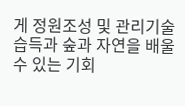게 정원조성 및 관리기술 습득과 숲과 자연을 배울 수 있는 기회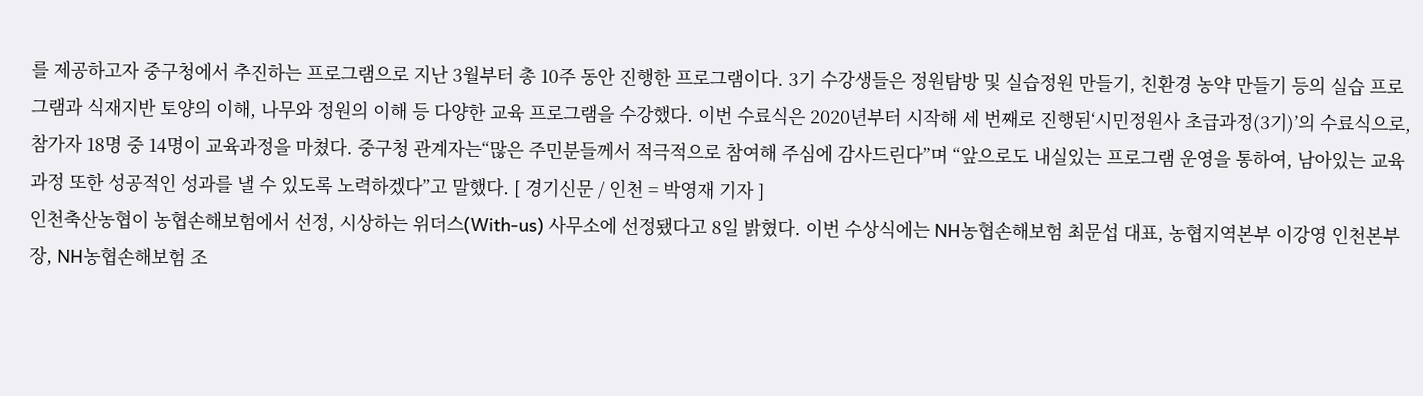를 제공하고자 중구청에서 추진하는 프로그램으로 지난 3월부터 총 10주 동안 진행한 프로그램이다. 3기 수강생들은 정원탐방 및 실습정원 만들기, 친환경 농약 만들기 등의 실습 프로그램과 식재지반 토양의 이해, 나무와 정원의 이해 등 다양한 교육 프로그램을 수강했다. 이번 수료식은 2020년부터 시작해 세 번째로 진행된‘시민정원사 초급과정(3기)’의 수료식으로, 참가자 18명 중 14명이 교육과정을 마쳤다. 중구청 관계자는“많은 주민분들께서 적극적으로 참여해 주심에 감사드린다”며 “앞으로도 내실있는 프로그램 운영을 통하여, 남아있는 교육과정 또한 성공적인 성과를 낼 수 있도록 노력하겠다”고 말했다. [ 경기신문 / 인천 = 박영재 기자 ]
인천축산농협이 농협손해보험에서 선정, 시상하는 위더스(With-us) 사무소에 선정됐다고 8일 밝혔다. 이번 수상식에는 NH농협손해보험 최문섭 대표, 농협지역본부 이강영 인천본부장, NH농협손해보험 조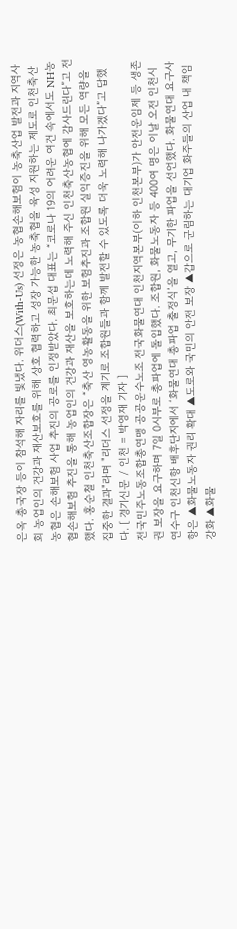은옥 총국장 등이 참석해 자리를 빛냈다. 위더스(With-Us) 선정은 농협손해보험이 농축산업 발전과 지역사회 농업인의 건강과 재산보호를 위해 상호 협력하고 성장 가능한 농축협을 육성 지원하는 제도로 인천축산농협은 손해보험 사업 추진의 공로를 인정받았다. 최문섭 대표는 “코로나 19의 어려운 여건 속에서도 NH농협손해보험 추진을 통해 농업인의 건강과 재산을 보호하는데 노력해 주신 인천축산농협에 감사드린다”고 전했다. 홍순철 인천축산조합장은 “축산 영농활동을 위한 보험추진과 조합원 실익증진을 위해 모든 역량을 집중한 결과"라며 "리더스 선정을 계기로 조합원들과 함께 발전할 수 있도록 더욱 노력해 나가겠다”고 답했다. [ 경기신문 / 인천 = 박영재 기자 ]
전국민주노동조합총연맹 공공운수노조 전국화물연대 인천지역본부(이하 인천본부)가 안전운임제 등 생존권 보장을 요구하며 7일 0시부로 총파업에 돌입했다. 조합원, 화물노동자 등 400여 명은 이날 오전 인천시 연수구 인천신항 배후단지에서 ‘화물연대 총파업 출정식’을 열고, 무기한 파업을 선언했다. 화물연대 요구사항은 ▲화물노동자 권리 확대 ▲도로와 국민의 안전 보장 ▲갑으로 군림하는 대기업 화주들의 산업 내 책임 강화 ▲화물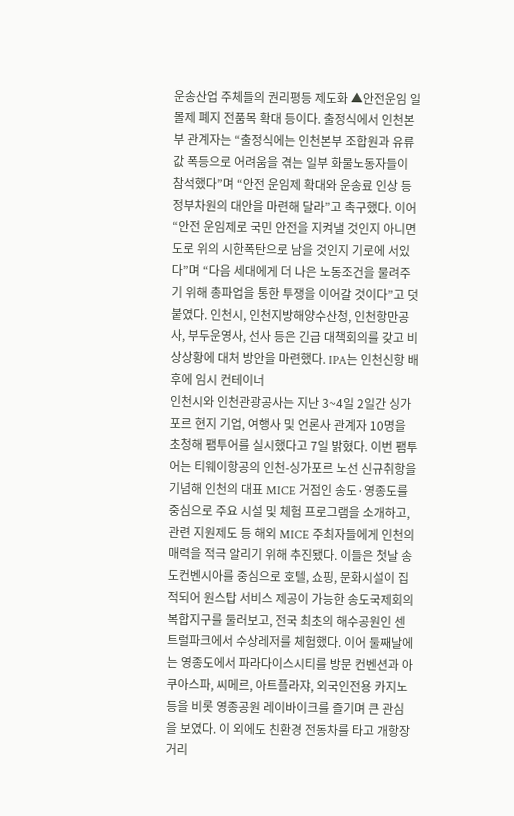운송산업 주체들의 권리평등 제도화 ▲안전운임 일몰제 폐지 전품목 확대 등이다. 출정식에서 인천본부 관계자는 “출정식에는 인천본부 조합원과 유류값 폭등으로 어려움을 겪는 일부 화물노동자들이 참석했다”며 “안전 운임제 확대와 운송료 인상 등 정부차원의 대안을 마련해 달라”고 촉구했다. 이어 “안전 운임제로 국민 안전을 지켜낼 것인지 아니면 도로 위의 시한폭탄으로 남을 것인지 기로에 서있다”며 “다음 세대에게 더 나은 노동조건을 물려주기 위해 총파업을 통한 투쟁을 이어갈 것이다”고 덧붙였다. 인천시, 인천지방해양수산청, 인천항만공사, 부두운영사, 선사 등은 긴급 대책회의를 갖고 비상상황에 대처 방안을 마련했다. IPA는 인천신항 배후에 임시 컨테이너
인천시와 인천관광공사는 지난 3~4일 2일간 싱가포르 현지 기업, 여행사 및 언론사 관계자 10명을 초청해 팸투어를 실시했다고 7일 밝혔다. 이번 팸투어는 티웨이항공의 인천-싱가포르 노선 신규취항을 기념해 인천의 대표 MICE 거점인 송도·영종도를 중심으로 주요 시설 및 체험 프로그램을 소개하고, 관련 지원제도 등 해외 MICE 주최자들에게 인천의 매력을 적극 알리기 위해 추진됐다. 이들은 첫날 송도컨벤시아를 중심으로 호텔, 쇼핑, 문화시설이 집적되어 원스탑 서비스 제공이 가능한 송도국제회의복합지구를 둘러보고, 전국 최초의 해수공원인 센트럴파크에서 수상레저를 체험했다. 이어 둘째날에는 영종도에서 파라다이스시티를 방문 컨벤션과 아쿠아스파, 씨메르, 아트플라쟈, 외국인전용 카지노 등을 비롯 영종공원 레이바이크를 즐기며 큰 관심을 보였다. 이 외에도 친환경 전동차를 타고 개항장 거리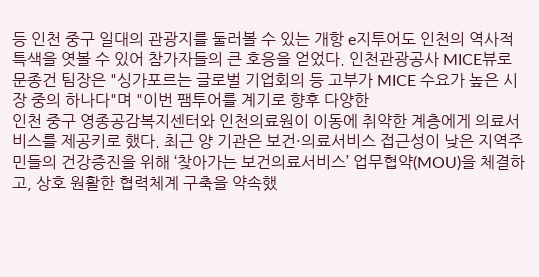등 인천 중구 일대의 관광지를 둘러볼 수 있는 개항 e지투어도 인천의 역사적 특색을 엿볼 수 있어 참가자들의 큰 호응을 얻었다. 인천관광공사 MICE뷰로 문종건 팀장은 "싱가포르는 글로벌 기업회의 등 고부가 MICE 수요가 높은 시장 중의 하나다"며 "이번 팸투어를 계기로 향후 다양한
인천 중구 영종공감복지센터와 인천의료원이 이동에 취약한 계층에게 의료서비스를 제공키로 했다. 최근 양 기관은 보건·의료서비스 접근성이 낮은 지역주민들의 건강증진을 위해 ‘찾아가는 보건의료서비스’ 업무협약(MOU)을 체결하고, 상호 원활한 협력체계 구축을 약속했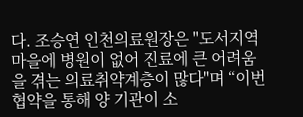다. 조승연 인천의료원장은 "도서지역 마을에 병원이 없어 진료에 큰 어려움을 겪는 의료취약계층이 많다"며 “이번 협약을 통해 양 기관이 소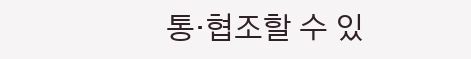통·협조할 수 있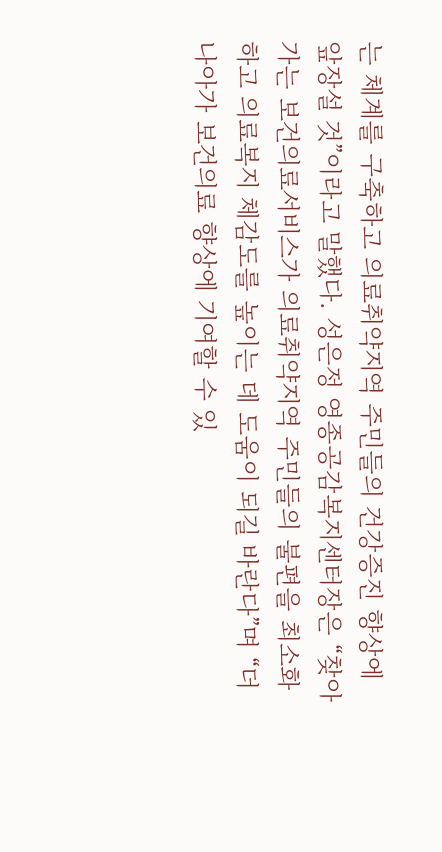는 체계를 구축하고 의료취약지역 주민들의 건강증진 향상에 앞장설 것”이라고 말했다. 성은정 영종공감복지센터장은 “찾아가는 보건의료서비스가 의료취약지역 주민들의 불편을 최소화하고 의료복지 체감도를 높이는 데 도움이 되길 바란다”며 “더 나아가 보건의료 향상에 기여할 수 있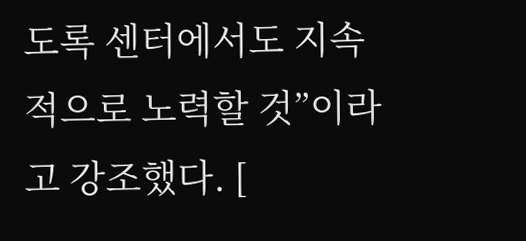도록 센터에서도 지속적으로 노력할 것”이라고 강조했다. [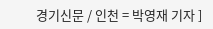경기신문 / 인천 = 박영재 기자 ]